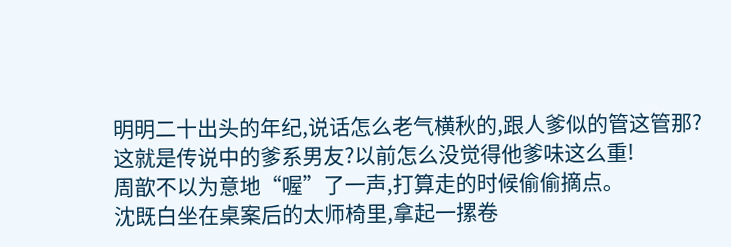明明二十出头的年纪,说话怎么老气横秋的,跟人爹似的管这管那?
这就是传说中的爹系男友?以前怎么没觉得他爹味这么重!
周歆不以为意地“喔”了一声,打算走的时候偷偷摘点。
沈既白坐在桌案后的太师椅里,拿起一摞卷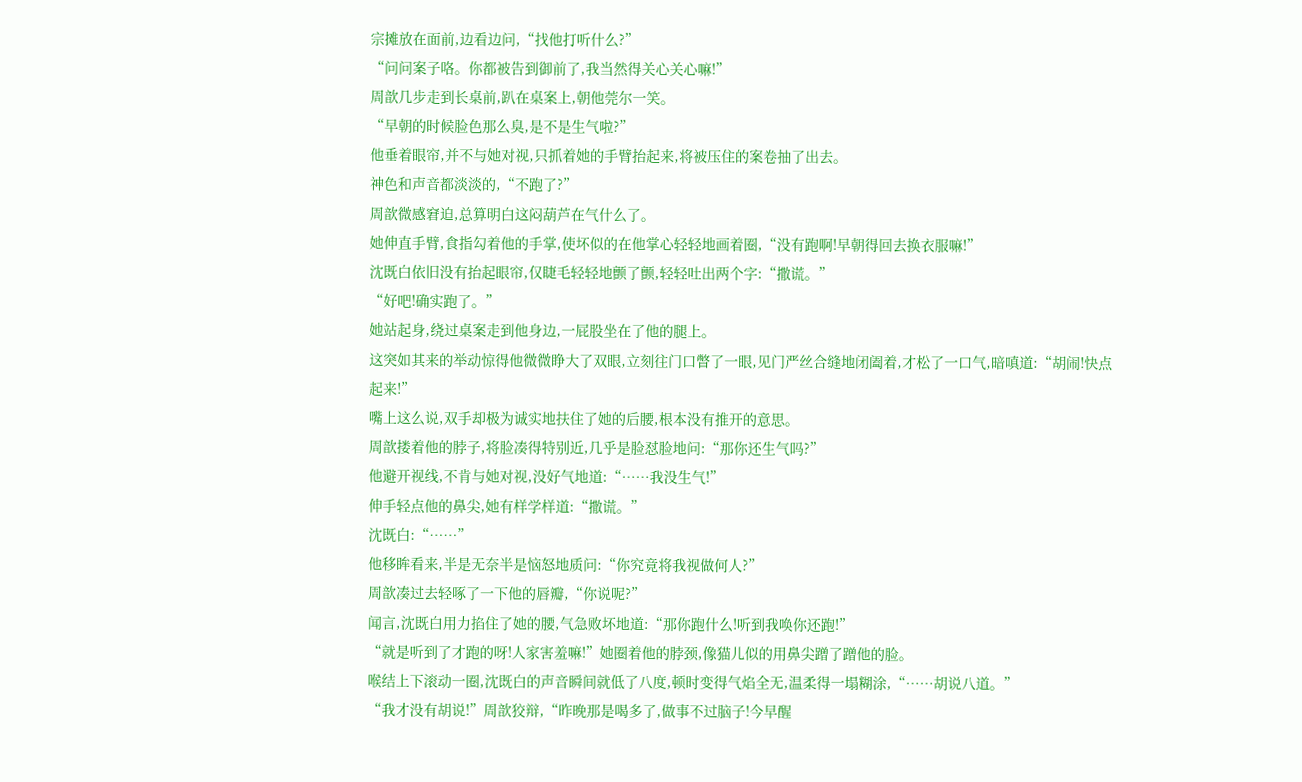宗摊放在面前,边看边问,“找他打听什么?”
“问问案子咯。你都被告到御前了,我当然得关心关心嘛!”
周歆几步走到长桌前,趴在桌案上,朝他莞尔一笑。
“早朝的时候脸色那么臭,是不是生气啦?”
他垂着眼帘,并不与她对视,只抓着她的手臂抬起来,将被压住的案卷抽了出去。
神色和声音都淡淡的,“不跑了?”
周歆微感窘迫,总算明白这闷葫芦在气什么了。
她伸直手臂,食指勾着他的手掌,使坏似的在他掌心轻轻地画着圈,“没有跑啊!早朝得回去换衣服嘛!”
沈既白依旧没有抬起眼帘,仅睫毛轻轻地颤了颤,轻轻吐出两个字:“撒谎。”
“好吧!确实跑了。”
她站起身,绕过桌案走到他身边,一屁股坐在了他的腿上。
这突如其来的举动惊得他微微睁大了双眼,立刻往门口瞥了一眼,见门严丝合缝地闭阖着,才松了一口气,暗嗔道:“胡闹!快点起来!”
嘴上这么说,双手却极为诚实地扶住了她的后腰,根本没有推开的意思。
周歆搂着他的脖子,将脸凑得特别近,几乎是脸怼脸地问:“那你还生气吗?”
他避开视线,不肯与她对视,没好气地道:“……我没生气!”
伸手轻点他的鼻尖,她有样学样道:“撒谎。”
沈既白:“……”
他移眸看来,半是无奈半是恼怒地质问:“你究竟将我视做何人?”
周歆凑过去轻啄了一下他的唇瓣,“你说呢?”
闻言,沈既白用力掐住了她的腰,气急败坏地道:“那你跑什么!听到我唤你还跑!”
“就是听到了才跑的呀!人家害羞嘛!”她圈着他的脖颈,像猫儿似的用鼻尖蹭了蹭他的脸。
喉结上下滚动一圈,沈既白的声音瞬间就低了八度,顿时变得气焰全无,温柔得一塌糊涂,“……胡说八道。”
“我才没有胡说!”周歆狡辩,“昨晚那是喝多了,做事不过脑子!今早醒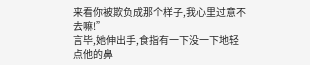来看你被欺负成那个样子,我心里过意不去嘛!”
言毕,她伸出手,食指有一下没一下地轻点他的鼻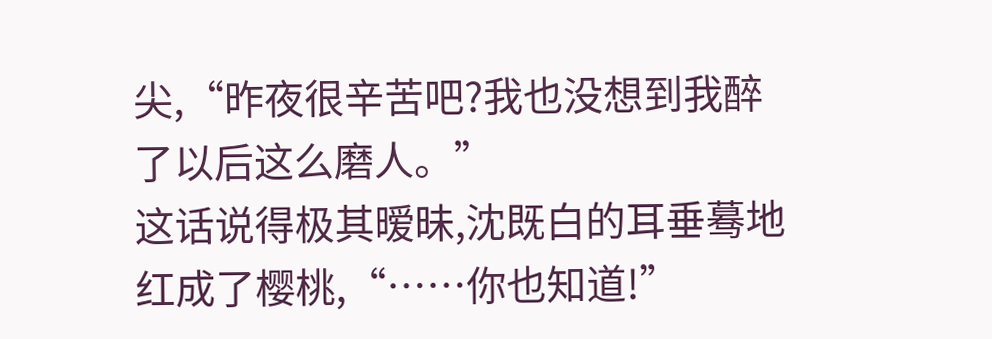尖,“昨夜很辛苦吧?我也没想到我醉了以后这么磨人。”
这话说得极其暧昧,沈既白的耳垂蓦地红成了樱桃,“……你也知道!”